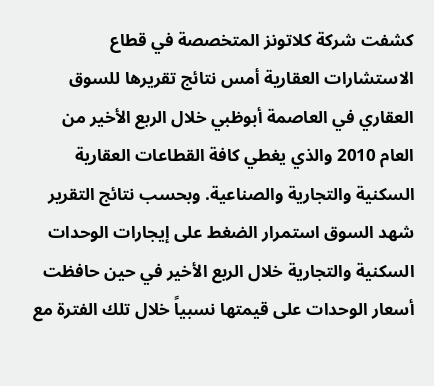كشفت شركة كلاتونز المتخصصة في قطاع الاستشارات العقارية أمس نتائج تقريرها للسوق العقاري في العاصمة أبوظبي خلال الربع الأخير من العام 2010 والذي يغطي كافة القطاعات العقارية السكنية والتجارية والصناعية. وبحسب نتائج التقرير شهد السوق استمرار الضغط على إيجارات الوحدات السكنية والتجارية خلال الربع الأخير في حين حافظت أسعار الوحدات على قيمتها نسبياً خلال تلك الفترة مع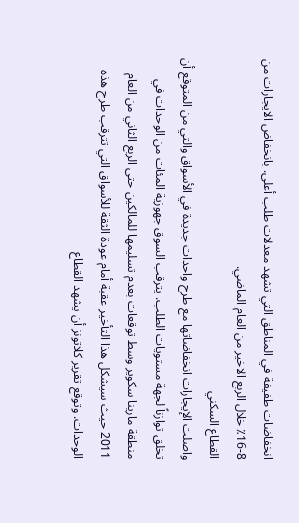انخفاضات طفيفة في المناطق التي تشهد معدلات طلب أعلى. بانخفاض الايجارات من 8-16٪ خلال الربع الاخير من العام الماضي.
القطاع السكني
واصلت الإيجارات انخفاضاتها مع طرح واحدات جديدة في الأسواق والتي من المتوقع أن تخلق توازناً لجهة مستويات الطلب. يترقب السوق جهوزية المئات من الوحدات في منطقة مارينا سكوير وسط توقعات بعدم تسليمها للمالكين حتى الربع الثاني من العام 2011 حيث سيشكل هذا التأخير عقبة أمام عودة الثقة للأسواق التي تترقب طرح هذه الوحدات. وتوقع تقرير كلاتونز أن يشهد القطاع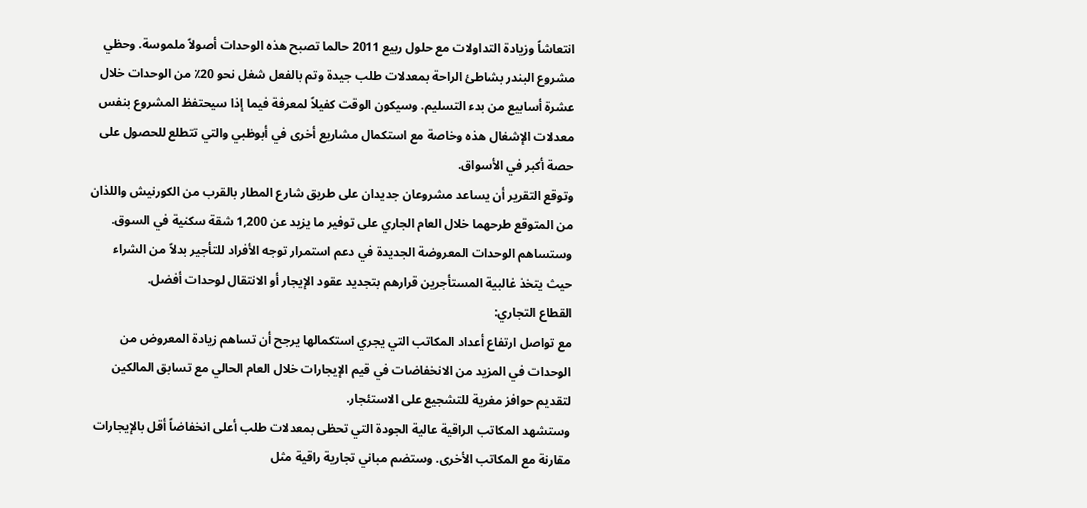انتعاشاً وزيادة التداولات مع حلول ربيع 2011 حالما تصبح هذه الوحدات أصولاً ملموسة. وحظي مشروع البندر بشاطئ الراحة بمعدلات طلب جيدة وتم بالفعل شغل نحو 20٪ من الوحدات خلال عشرة أسابيع من بدء التسليم. وسيكون الوقت كفيلاً لمعرفة فيما إذا سيحتفظ المشروع بنفس معدلات الإشغال هذه وخاصة مع استكمال مشاريع أخرى في أبوظبي والتي تتطلع للحصول على حصة أكبر في الأسواق.
وتوقع التقرير أن يساعد مشروعان جديدان على طريق شارع المطار بالقرب من الكورنيش واللذان من المتوقع طرحهما خلال العام الجاري على توفير ما يزيد عن 1,200 شقة سكنية في السوق. وستساهم الوحدات المعروضة الجديدة في دعم استمرار توجه الأفراد للتأجير بدلاً من الشراء حيث يتخذ غالبية المستأجرين قرارهم بتجديد عقود الإيجار أو الانتقال لوحدات أفضل.
القطاع التجاري:
مع تواصل ارتفاع أعداد المكاتب التي يجري استكمالها يرجح أن تساهم زيادة المعروض من الوحدات في المزيد من الانخفاضات في قيم الإيجارات خلال العام الحالي مع تسابق المالكين لتقديم حوافز مغرية للتشجيع على الاستئجار.
وستشهد المكاتب الراقية عالية الجودة التي تحظى بمعدلات طلب أعلى انخفاضاً أقل بالإيجارات مقارنة مع المكاتب الأخرى. وستضم مباني تجارية راقية مثل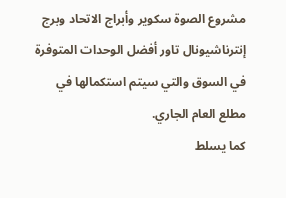مشروع الصوة سكوير وأبراج الاتحاد وبرج إنترناشيونال تاور أفضل الوحدات المتوفرة في السوق والتي سيتم استكمالها في مطلع العام الجاري.
كما يسلط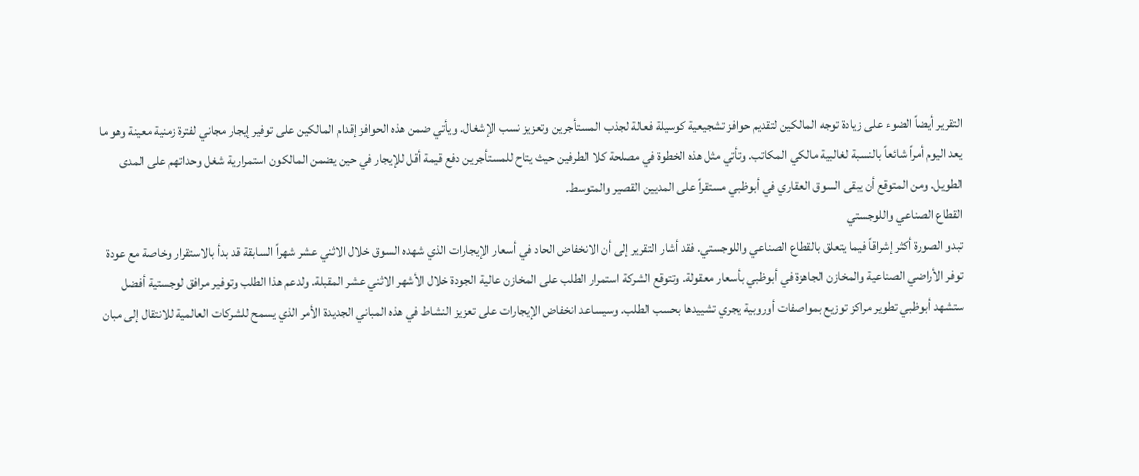التقرير أيضاً الضوء على زيادة توجه المالكين لتقديم حوافز تشجيعية كوسيلة فعالة لجذب المستأجرين وتعزيز نسب الإشغال. ويأتي ضمن هذه الحوافز إقدام المالكين على توفير إيجار مجاني لفترة زمنية معينة وهو ما يعد اليوم أمراً شائعاً بالنسبة لغالبية مالكي المكاتب. وتأتي مثل هذه الخطوة في مصلحة كلا الطرفين حيث يتاح للمستأجرين دفع قيمة أقل للإيجار في حين يضمن المالكون استمرارية شغل وحداتهم على المدى الطويل. ومن المتوقع أن يبقى السوق العقاري في أبوظبي مستقراً على المديين القصير والمتوسط.
القطاع الصناعي واللوجستي
تبدو الصورة أكثر إشراقاً فيما يتعلق بالقطاع الصناعي واللوجستي. فقد أشار التقرير إلى أن الانخفاض الحاد في أسعار الإيجارات الذي شهده السوق خلال الاثني عشر شهراً السابقة قد بدأ بالاستقرار وخاصة مع عودة توفر الأراضي الصناعية والمخازن الجاهزة في أبوظبي بأسعار معقولة. وتتوقع الشركة استمرار الطلب على المخازن عالية الجودة خلال الأشهر الاثني عشر المقبلة. ولدعم هذا الطلب وتوفير مرافق لوجستية أفضل ستشهد أبوظبي تطوير مراكز توزيع بمواصفات أوروبية يجري تشييدها بحسب الطلب. وسيساعد انخفاض الإيجارات على تعزيز النشاط في هذه المباني الجديدة الأمر الذي يسمح للشركات العالمية للانتقال إلى مبان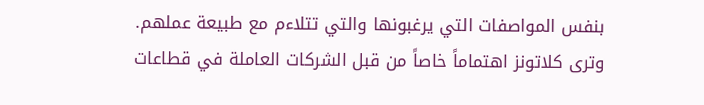بنفس المواصفات التي يرغبونها والتي تتلاءم مع طبيعة عملهم. وترى كلاتونز اهتماماً خاصاً من قبل الشركات العاملة في قطاعات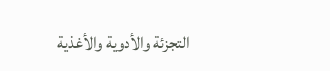التجزئة والأدوية والأغذية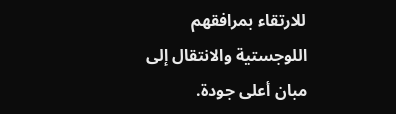للارتقاء بمرافقهم اللوجستية والانتقال إلى مبان أعلى جودة.